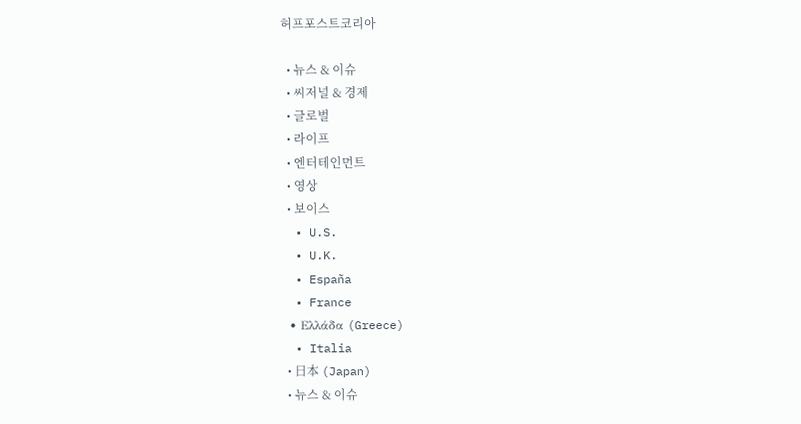허프포스트코리아

  • 뉴스 & 이슈
  • 씨저널 & 경제
  • 글로벌
  • 라이프
  • 엔터테인먼트
  • 영상
  • 보이스
  • U.S.
  • U.K.
  • España
  • France
  • Ελλάδα (Greece)
  • Italia
  • 日本 (Japan)
  • 뉴스 & 이슈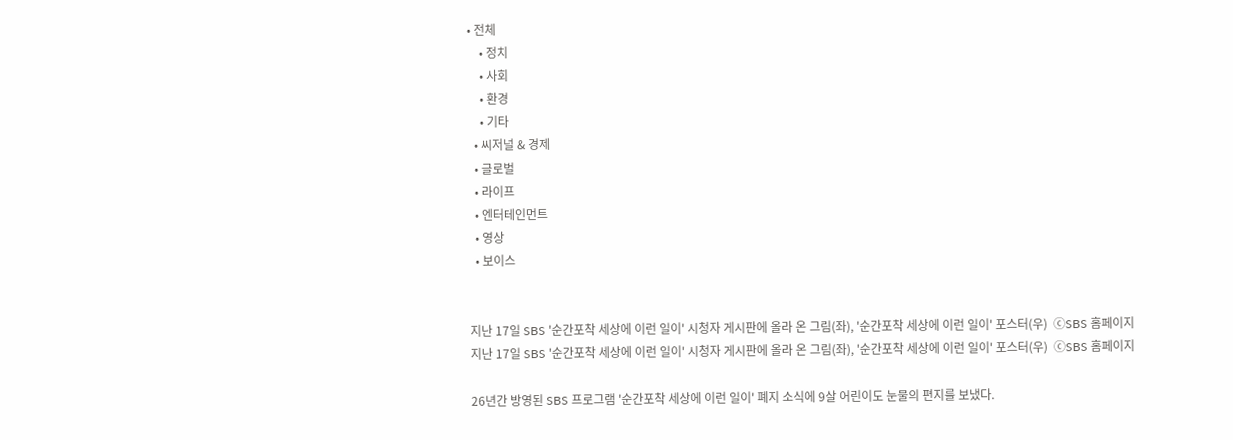• 전체
    • 정치
    • 사회
    • 환경
    • 기타
  • 씨저널 & 경제
  • 글로벌
  • 라이프
  • 엔터테인먼트
  • 영상
  • 보이스


지난 17일 SBS '순간포착 세상에 이런 일이' 시청자 게시판에 올라 온 그림(좌), '순간포착 세상에 이런 일이' 포스터(우)  ⓒSBS 홈페이지
지난 17일 SBS '순간포착 세상에 이런 일이' 시청자 게시판에 올라 온 그림(좌), '순간포착 세상에 이런 일이' 포스터(우)  ⓒSBS 홈페이지

26년간 방영된 SBS 프로그램 '순간포착 세상에 이런 일이' 폐지 소식에 9살 어린이도 눈물의 편지를 보냈다.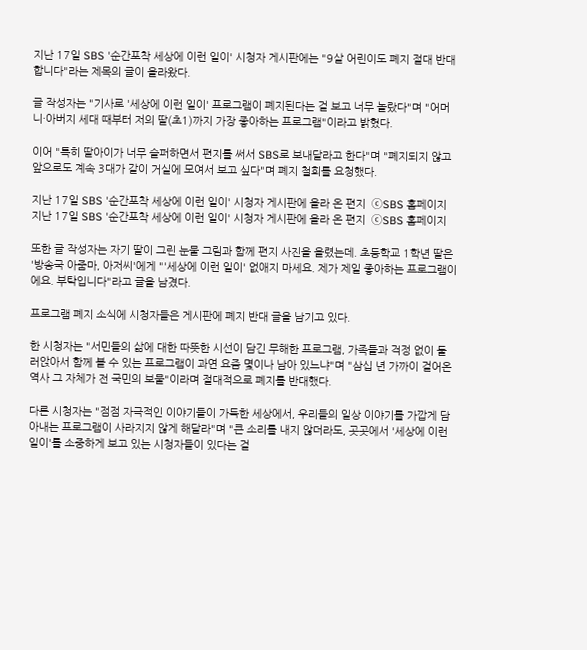지난 17일 SBS '순간포착 세상에 이런 일이' 시청자 게시판에는 "9살 어린이도 폐지 절대 반대합니다"라는 제목의 글이 올라왔다.

글 작성자는 "기사로 '세상에 이런 일이' 프로그램이 폐지된다는 걸 보고 너무 놀랐다"며 "어머니·아버지 세대 때부터 저의 딸(초1)까지 가장 좋아하는 프로그램"이라고 밝혔다.

이어 "특히 딸아이가 너무 슬퍼하면서 편지를 써서 SBS로 보내달라고 한다"며 "폐지되지 않고 앞으로도 계속 3대가 같이 거실에 모여서 보고 싶다"며 폐지 철회를 요청했다.

지난 17일 SBS '순간포착 세상에 이런 일이' 시청자 게시판에 올라 온 편지  ⓒSBS 홈페이지
지난 17일 SBS '순간포착 세상에 이런 일이' 시청자 게시판에 올라 온 편지  ⓒSBS 홈페이지

또한 글 작성자는 자기 딸이 그린 눈물 그림과 함께 편지 사진을 올렸는데. 초등학교 1학년 딸은 '방송국 아줌마, 아저씨'에게 "'세상에 이런 일이' 없애지 마세요. 제가 제일 좋아하는 프로그램이에요. 부탁입니다"라고 글을 남겼다.

프로그램 폐지 소식에 시청자들은 게시판에 폐지 반대 글을 남기고 있다.

한 시청자는 "서민들의 삶에 대한 따뜻한 시선이 담긴 무해한 프로그램, 가족들과 걱정 없이 둘러앉아서 함께 볼 수 있는 프로그램이 과연 요즘 몇이나 남아 있느냐"며 "삼십 년 가까이 걸어온 역사 그 자체가 전 국민의 보물"이라며 절대적으로 폐지를 반대했다.

다른 시청자는 "점점 자극적인 이야기들이 가득한 세상에서, 우리들의 일상 이야기를 가깝게 담아내는 프로그램이 사라지지 않게 해달라"며 "큰 소리를 내지 않더라도, 곳곳에서 '세상에 이런 일이'를 소중하게 보고 있는 시청자들이 있다는 걸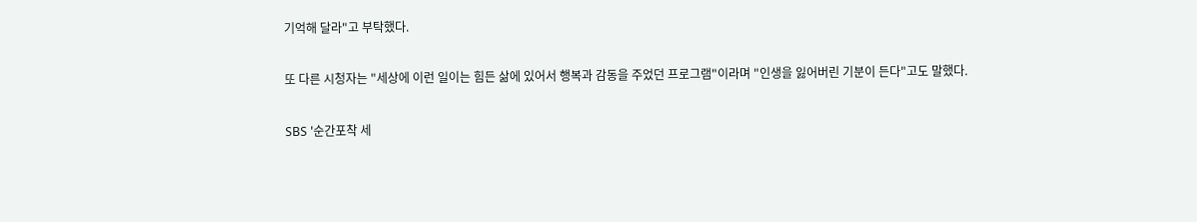기억해 달라"고 부탁했다.

또 다른 시청자는 "세상에 이런 일이는 힘든 삶에 있어서 행복과 감동을 주었던 프로그램"이라며 "인생을 잃어버린 기분이 든다"고도 말했다.

SBS '순간포착 세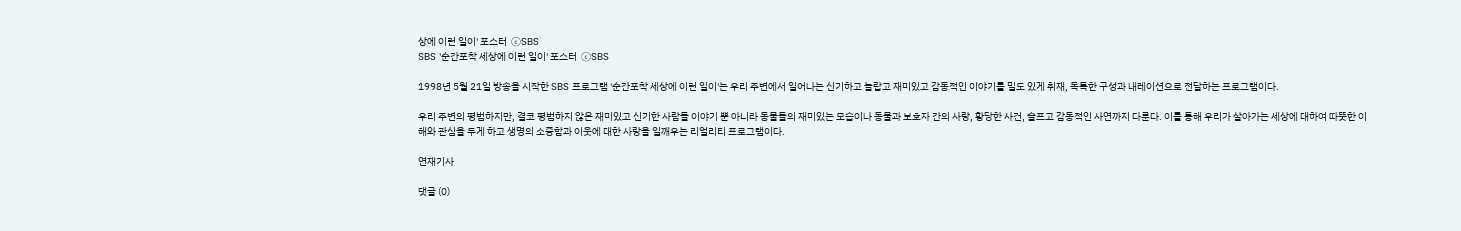상에 이런 일이' 포스터  ⓒSBS
SBS '순간포착 세상에 이런 일이' 포스터  ⓒSBS

1998년 5월 21일 방송을 시작한 SBS 프로그램 '순간포착 세상에 이런 일이'는 우리 주변에서 일어나는 신기하고 놀랍고 재미있고 감동적인 이야기를 밀도 있게 취재, 독특한 구성과 내레이션으로 전달하는 프로그램이다.

우리 주변의 평범하지만, 결코 평범하지 않은 재미있고 신기한 사람들 이야기 뿐 아니라 동물들의 재미있는 모습이나 동물과 보호자 간의 사랑, 황당한 사건, 슬프고 감동적인 사연까지 다룬다. 이를 통해 우리가 살아가는 세상에 대하여 따뜻한 이해와 관심을 두게 하고 생명의 소중함과 이웃에 대한 사랑을 일깨우는 리얼리티 프로그램이다.

연재기사

댓글 (0)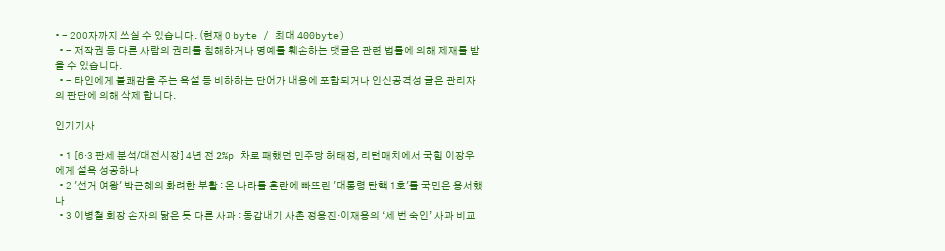• - 200자까지 쓰실 수 있습니다. (현재 0 byte / 최대 400byte)
  • - 저작권 등 다른 사람의 권리를 침해하거나 명예를 훼손하는 댓글은 관련 법률에 의해 제재를 받을 수 있습니다.
  • - 타인에게 불쾌감을 주는 욕설 등 비하하는 단어가 내용에 포함되거나 인신공격성 글은 관리자의 판단에 의해 삭제 합니다.

인기기사

  • 1 [6·3 판세 분석/대전시장] 4년 전 2%p 차로 패했던 민주당 허태정, 리턴매치에서 국힘 이장우에게 설욕 성공하나
  • 2 '선거 여왕' 박근혜의 화려한 부활 : 온 나라를 혼란에 빠뜨린 '대통령 탄핵 1호'를 국민은 용서했나
  • 3 이병철 회장 손자의 닮은 듯 다른 사과 : 동갑내기 사촌 정용진·이재용의 ‘세 번 숙인’ 사과 비교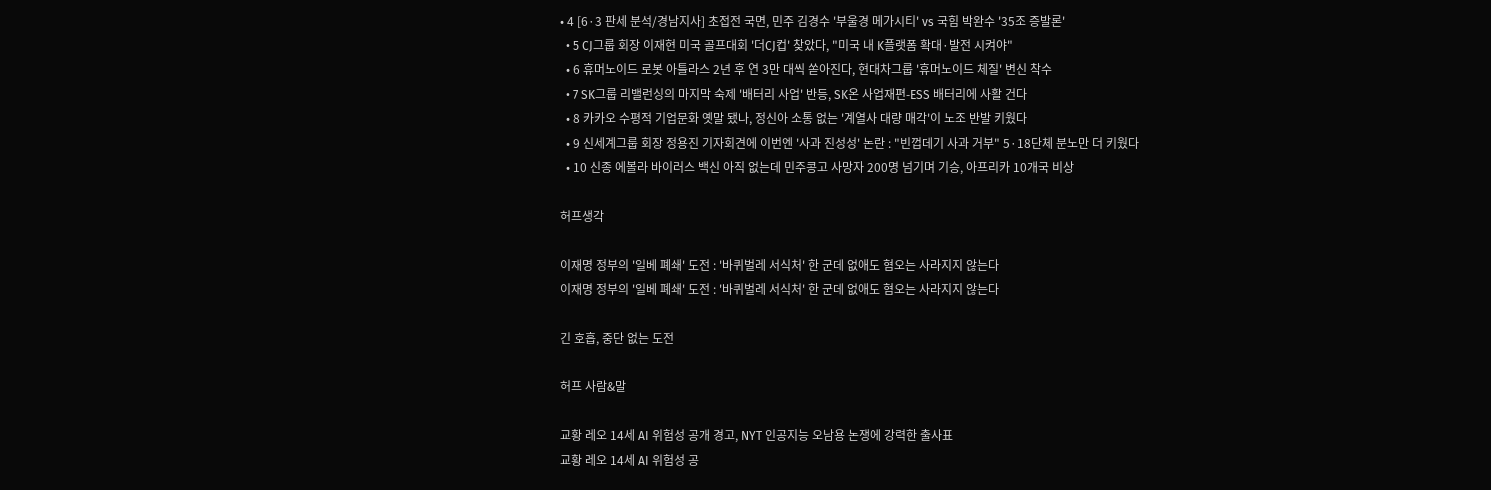• 4 [6·3 판세 분석/경남지사] 초접전 국면, 민주 김경수 '부울경 메가시티' vs 국힘 박완수 '35조 증발론'
  • 5 CJ그룹 회장 이재현 미국 골프대회 '더CJ컵' 찾았다, "미국 내 K플랫폼 확대·발전 시켜야"
  • 6 휴머노이드 로봇 아틀라스 2년 후 연 3만 대씩 쏟아진다, 현대차그룹 '휴머노이드 체질' 변신 착수
  • 7 SK그룹 리밸런싱의 마지막 숙제 '배터리 사업' 반등, SK온 사업재편-ESS 배터리에 사활 건다
  • 8 카카오 수평적 기업문화 옛말 됐나, 정신아 소통 없는 '계열사 대량 매각'이 노조 반발 키웠다
  • 9 신세계그룹 회장 정용진 기자회견에 이번엔 '사과 진성성' 논란 : "빈껍데기 사과 거부" 5·18단체 분노만 더 키웠다
  • 10 신종 에볼라 바이러스 백신 아직 없는데 민주콩고 사망자 200명 넘기며 기승, 아프리카 10개국 비상

허프생각

이재명 정부의 '일베 폐쇄' 도전 : '바퀴벌레 서식처' 한 군데 없애도 혐오는 사라지지 않는다
이재명 정부의 '일베 폐쇄' 도전 : '바퀴벌레 서식처' 한 군데 없애도 혐오는 사라지지 않는다

긴 호흡, 중단 없는 도전

허프 사람&말

교황 레오 14세 AI 위험성 공개 경고, NYT 인공지능 오남용 논쟁에 강력한 출사표
교황 레오 14세 AI 위험성 공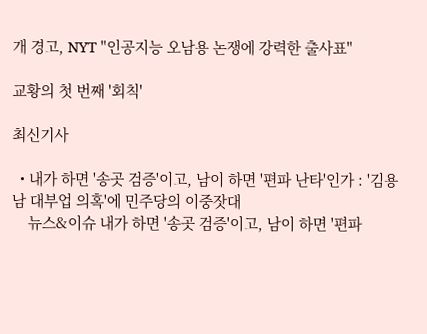개 경고, NYT "인공지능 오남용 논쟁에 강력한 출사표"

교황의 첫 번째 '회칙'

최신기사

  • 내가 하면 '송곳 검증'이고, 남이 하면 '편파 난타'인가 : '김용남 대부업 의혹'에 민주당의 이중잣대
    뉴스&이슈 내가 하면 '송곳 검증'이고, 남이 하면 '편파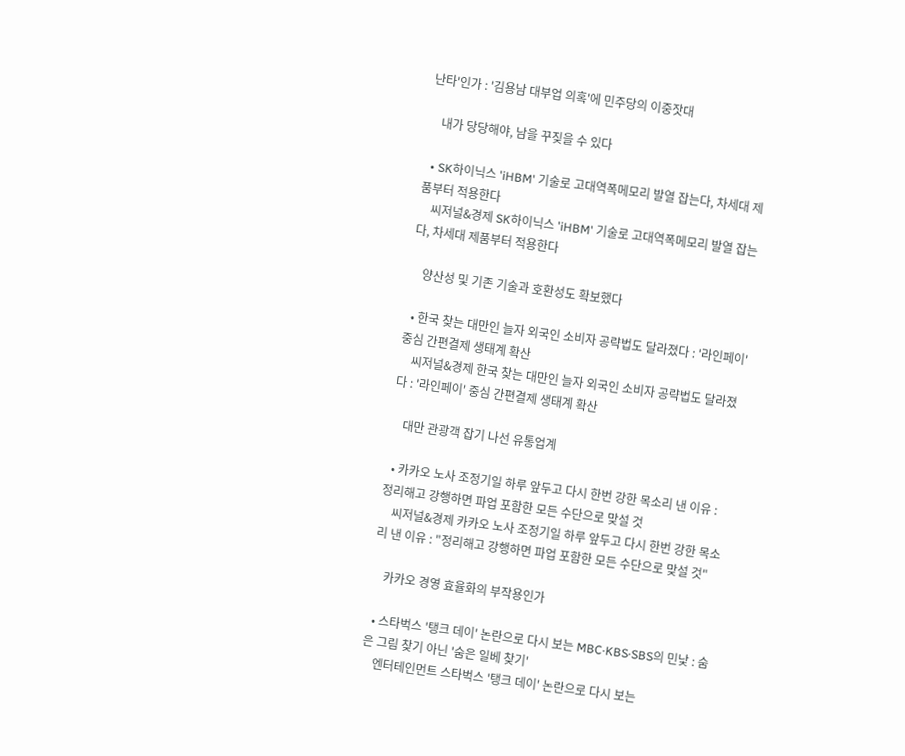난타'인가 : '김용남 대부업 의혹'에 민주당의 이중잣대

    내가 당당해야, 남을 꾸짖을 수 있다

  • SK하이닉스 'iHBM' 기술로 고대역폭메모리 발열 잡는다, 차세대 제품부터 적용한다
    씨저널&경제 SK하이닉스 'iHBM' 기술로 고대역폭메모리 발열 잡는다, 차세대 제품부터 적용한다

    양산성 및 기존 기술과 호환성도 확보했다

  • 한국 찾는 대만인 늘자 외국인 소비자 공략법도 달라졌다 : '라인페이' 중심 간편결제 생태계 확산
    씨저널&경제 한국 찾는 대만인 늘자 외국인 소비자 공략법도 달라졌다 : '라인페이' 중심 간편결제 생태계 확산

    대만 관광객 잡기 나선 유통업계

  • 카카오 노사 조정기일 하루 앞두고 다시 한번 강한 목소리 낸 이유 :  정리해고 강행하면 파업 포함한 모든 수단으로 맞설 것
    씨저널&경제 카카오 노사 조정기일 하루 앞두고 다시 한번 강한 목소리 낸 이유 : "정리해고 강행하면 파업 포함한 모든 수단으로 맞설 것"

    카카오 경영 효율화의 부작용인가

  • 스타벅스 '탱크 데이' 논란으로 다시 보는 MBC·KBS·SBS의 민낯 : 숨은 그림 찾기 아닌 '숨은 일베 찾기'
    엔터테인먼트 스타벅스 '탱크 데이' 논란으로 다시 보는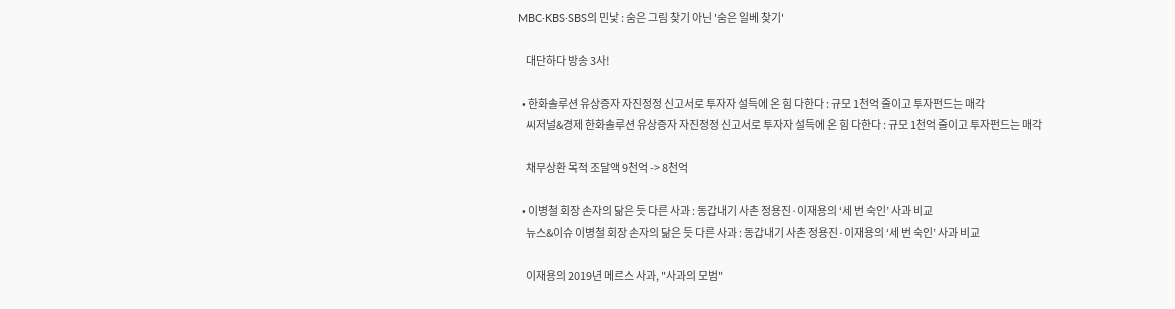MBC·KBS·SBS의 민낯 : 숨은 그림 찾기 아닌 '숨은 일베 찾기'

    대단하다 방송 3사!

  • 한화솔루션 유상증자 자진정정 신고서로 투자자 설득에 온 힘 다한다 : 규모 1천억 줄이고 투자펀드는 매각
    씨저널&경제 한화솔루션 유상증자 자진정정 신고서로 투자자 설득에 온 힘 다한다 : 규모 1천억 줄이고 투자펀드는 매각

    채무상환 목적 조달액 9천억 -> 8천억

  • 이병철 회장 손자의 닮은 듯 다른 사과 : 동갑내기 사촌 정용진·이재용의 ‘세 번 숙인’ 사과 비교
    뉴스&이슈 이병철 회장 손자의 닮은 듯 다른 사과 : 동갑내기 사촌 정용진·이재용의 ‘세 번 숙인’ 사과 비교

    이재용의 2019년 메르스 사과, "사과의 모범"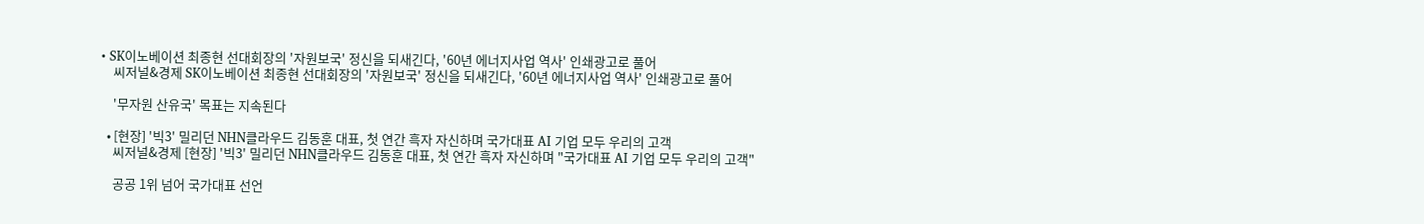• SK이노베이션 최종현 선대회장의 '자원보국' 정신을 되새긴다, '60년 에너지사업 역사' 인쇄광고로 풀어
    씨저널&경제 SK이노베이션 최종현 선대회장의 '자원보국' 정신을 되새긴다, '60년 에너지사업 역사' 인쇄광고로 풀어

    '무자원 산유국' 목표는 지속된다

  • [현장] '빅3' 밀리던 NHN클라우드 김동훈 대표, 첫 연간 흑자 자신하며 국가대표 AI 기업 모두 우리의 고객
    씨저널&경제 [현장] '빅3' 밀리던 NHN클라우드 김동훈 대표, 첫 연간 흑자 자신하며 "국가대표 AI 기업 모두 우리의 고객"

    공공 1위 넘어 국가대표 선언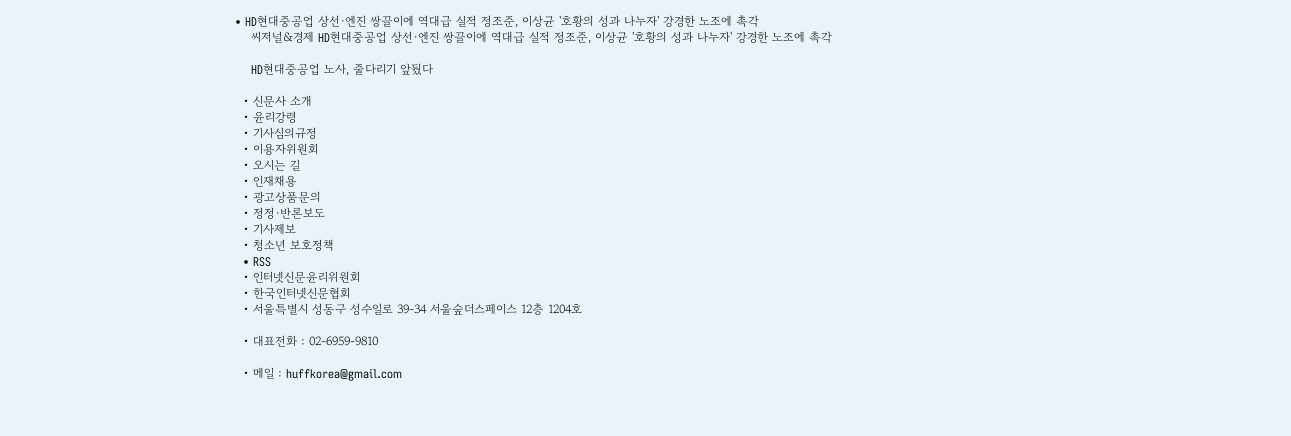• HD현대중공업 상선·엔진 쌍끌이에 역대급 실적 정조준, 이상균 '호황의 성과 나누자' 강경한 노조에 촉각
    씨저널&경제 HD현대중공업 상선·엔진 쌍끌이에 역대급 실적 정조준, 이상균 '호황의 성과 나누자' 강경한 노조에 촉각

    HD현대중공업 노사, 줄다리기 앞뒀다

  • 신문사 소개
  • 윤리강령
  • 기사심의규정
  • 이용자위원회
  • 오시는 길
  • 인재채용
  • 광고상품문의
  • 정정·반론보도
  • 기사제보
  • 청소년 보호정책
  • RSS
  • 인터넷신문윤리위원회
  • 한국인터넷신문협회
  • 서울특별시 성동구 성수일로 39-34 서울숲더스페이스 12층 1204호

  • 대표전화 : 02-6959-9810

  • 메일 : huffkorea@gmail.com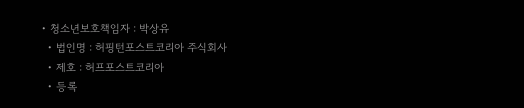• 청소년보호책임자 : 박상유
  • 법인명 : 허핑턴포스트코리아 주식회사
  • 제호 : 허프포스트코리아
  • 등록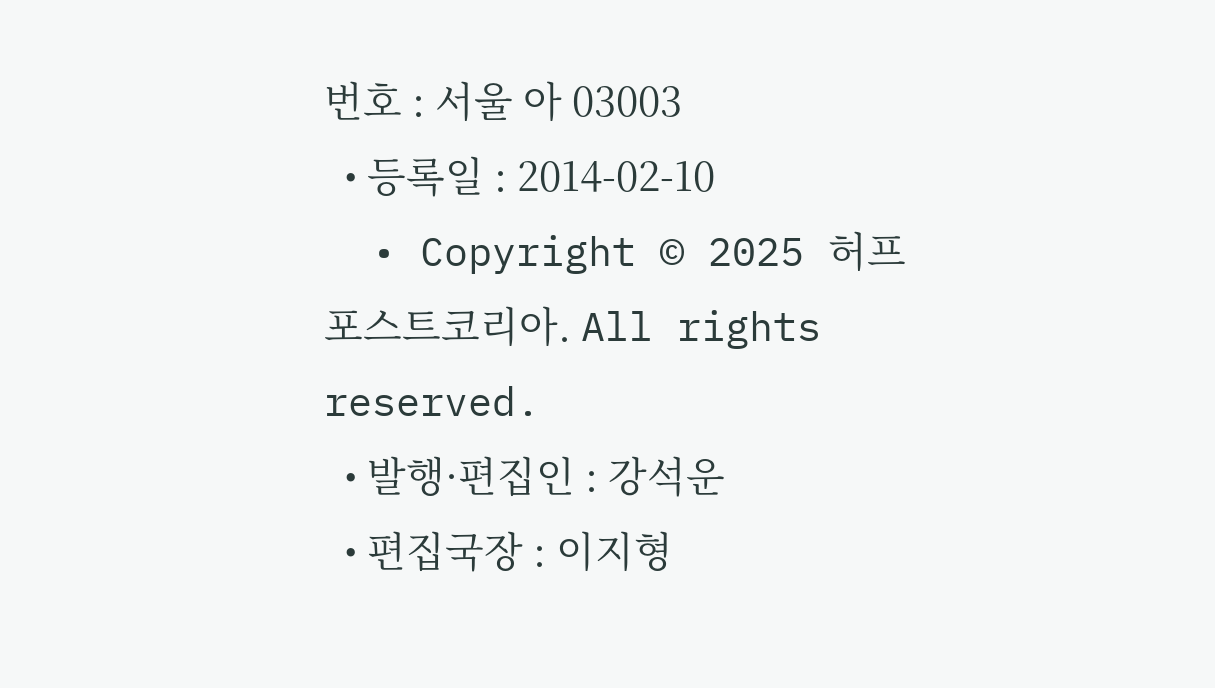번호 : 서울 아 03003
  • 등록일 : 2014-02-10
  • Copyright © 2025 허프포스트코리아. All rights reserved.
  • 발행·편집인 : 강석운
  • 편집국장 : 이지형